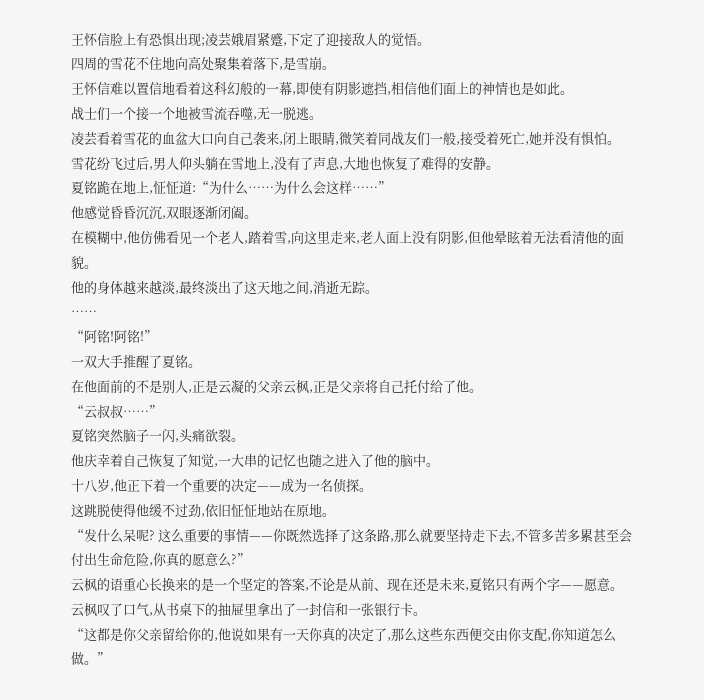王怀信脸上有恐惧出现;凌芸娥眉紧蹙,下定了迎接敌人的觉悟。
四周的雪花不住地向高处聚集着落下,是雪崩。
王怀信难以置信地看着这科幻般的一幕,即使有阴影遮挡,相信他们面上的神情也是如此。
战士们一个接一个地被雪流吞噬,无一脱逃。
凌芸看着雪花的血盆大口向自己袭来,闭上眼睛,微笑着同战友们一般,接受着死亡,她并没有惧怕。
雪花纷飞过后,男人仰头躺在雪地上,没有了声息,大地也恢复了难得的安静。
夏铭跪在地上,怔怔道:“为什么……为什么会这样……”
他感觉昏昏沉沉,双眼逐渐闭阖。
在模糊中,他仿佛看见一个老人,踏着雪,向这里走来,老人面上没有阴影,但他晕眩着无法看清他的面貌。
他的身体越来越淡,最终淡出了这天地之间,消逝无踪。
……
“阿铭!阿铭!”
一双大手推醒了夏铭。
在他面前的不是别人,正是云凝的父亲云枫,正是父亲将自己托付给了他。
“云叔叔……”
夏铭突然脑子一闪,头痛欲裂。
他庆幸着自己恢复了知觉,一大串的记忆也随之进入了他的脑中。
十八岁,他正下着一个重要的决定——成为一名侦探。
这跳脱使得他缓不过劲,依旧怔怔地站在原地。
“发什么呆呢? 这么重要的事情——你既然选择了这条路,那么就要坚持走下去,不管多苦多累甚至会付出生命危险,你真的愿意么?”
云枫的语重心长换来的是一个坚定的答案,不论是从前、现在还是未来,夏铭只有两个字——愿意。
云枫叹了口气,从书桌下的抽屉里拿出了一封信和一张银行卡。
“这都是你父亲留给你的,他说如果有一天你真的决定了,那么这些东西便交由你支配,你知道怎么做。”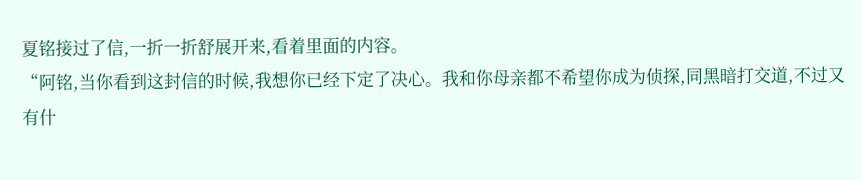夏铭接过了信,一折一折舒展开来,看着里面的内容。
“阿铭,当你看到这封信的时候,我想你已经下定了决心。我和你母亲都不希望你成为侦探,同黑暗打交道,不过又有什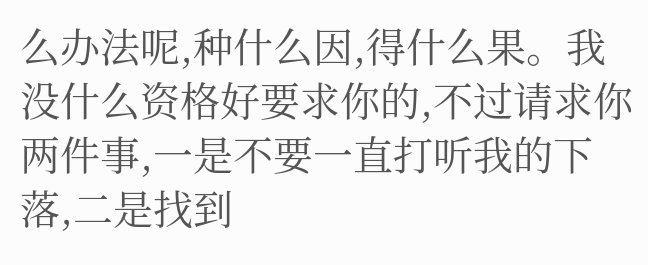么办法呢,种什么因,得什么果。我没什么资格好要求你的,不过请求你两件事,一是不要一直打听我的下落,二是找到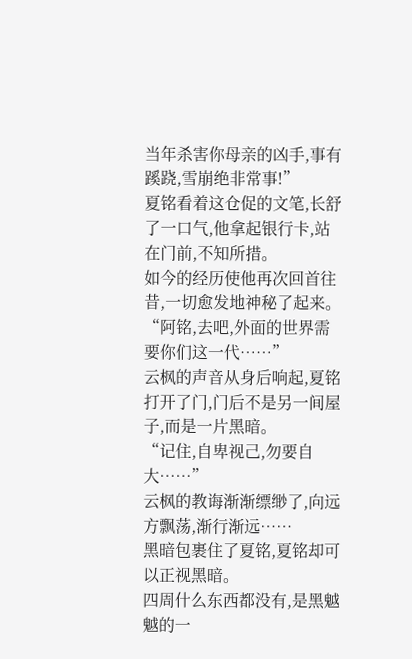当年杀害你母亲的凶手,事有蹊跷,雪崩绝非常事!”
夏铭看着这仓促的文笔,长舒了一口气,他拿起银行卡,站在门前,不知所措。
如今的经历使他再次回首往昔,一切愈发地神秘了起来。
“阿铭,去吧,外面的世界需要你们这一代……”
云枫的声音从身后响起,夏铭打开了门,门后不是另一间屋子,而是一片黑暗。
“记住,自卑视己,勿要自大……”
云枫的教诲渐渐缥缈了,向远方飘荡,渐行渐远……
黑暗包裹住了夏铭,夏铭却可以正视黑暗。
四周什么东西都没有,是黑魆魆的一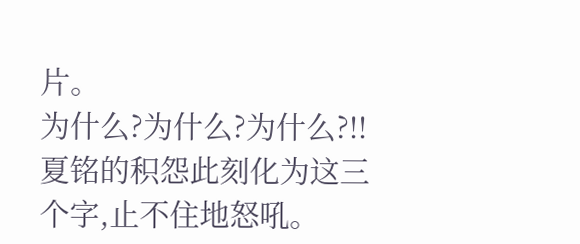片。
为什么?为什么?为什么?!!
夏铭的积怨此刻化为这三个字,止不住地怒吼。